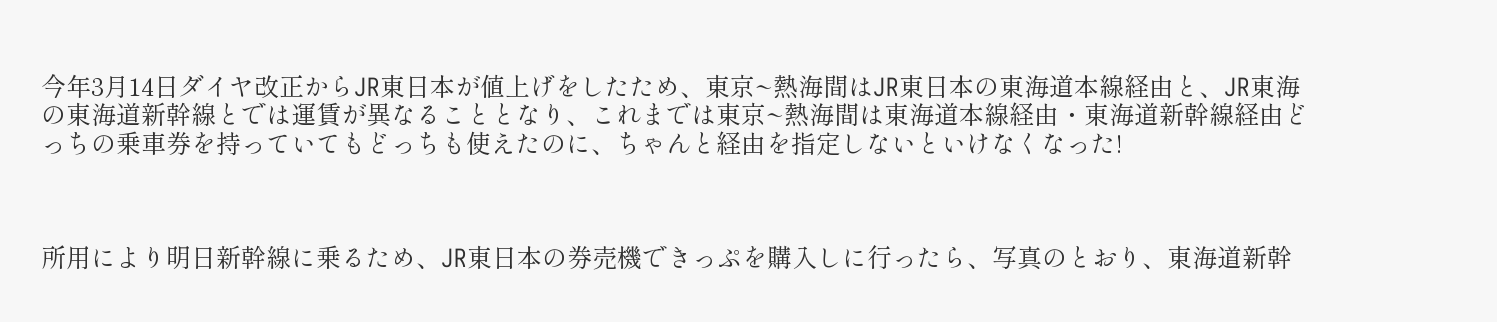今年3月14日ダイヤ改正からJR東日本が値上げをしたため、東京~熱海間はJR東日本の東海道本線経由と、JR東海の東海道新幹線とでは運賃が異なることとなり、これまでは東京~熱海間は東海道本線経由・東海道新幹線経由どっちの乗車券を持っていてもどっちも使えたのに、ちゃんと経由を指定しないといけなくなった!



所用により明日新幹線に乗るため、JR東日本の券売機できっぷを購入しに行ったら、写真のとおり、東海道新幹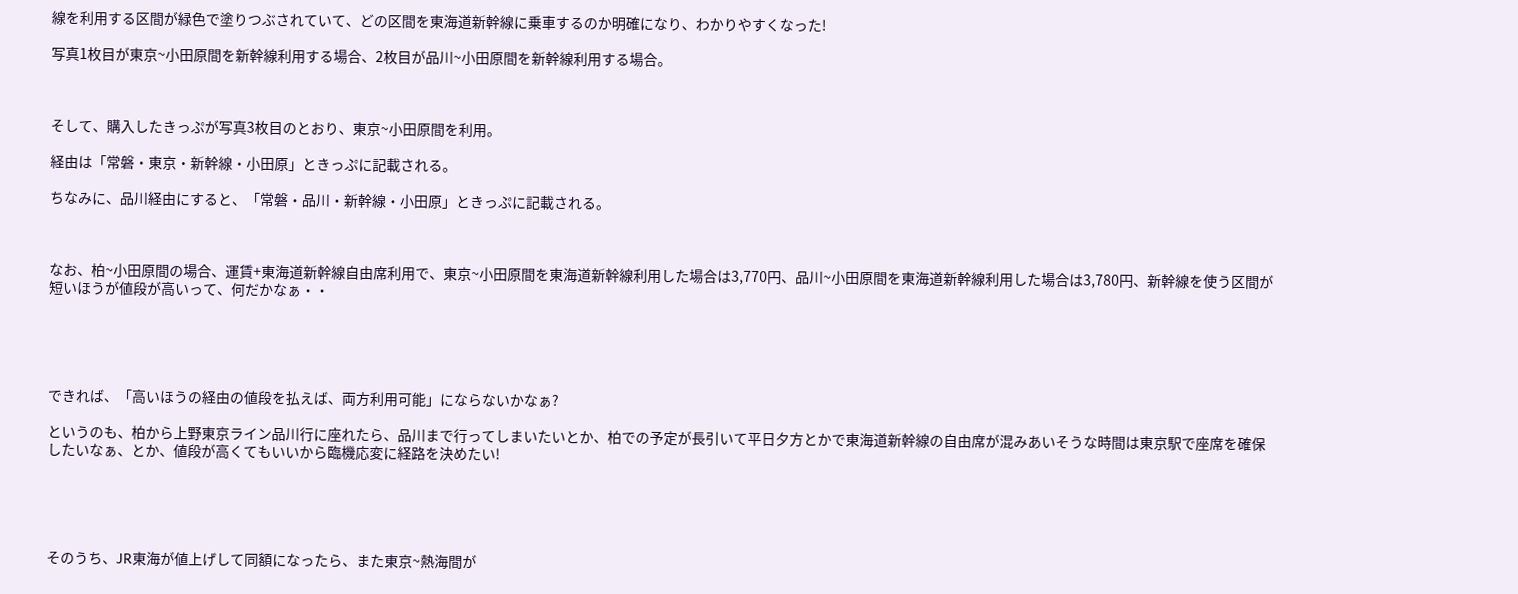線を利用する区間が緑色で塗りつぶされていて、どの区間を東海道新幹線に乗車するのか明確になり、わかりやすくなった!

写真1枚目が東京~小田原間を新幹線利用する場合、2枚目が品川~小田原間を新幹線利用する場合。



そして、購入したきっぷが写真3枚目のとおり、東京~小田原間を利用。

経由は「常磐・東京・新幹線・小田原」ときっぷに記載される。

ちなみに、品川経由にすると、「常磐・品川・新幹線・小田原」ときっぷに記載される。



なお、柏~小田原間の場合、運賃+東海道新幹線自由席利用で、東京~小田原間を東海道新幹線利用した場合は3,770円、品川~小田原間を東海道新幹線利用した場合は3,780円、新幹線を使う区間が短いほうが値段が高いって、何だかなぁ・・





できれば、「高いほうの経由の値段を払えば、両方利用可能」にならないかなぁ?

というのも、柏から上野東京ライン品川行に座れたら、品川まで行ってしまいたいとか、柏での予定が長引いて平日夕方とかで東海道新幹線の自由席が混みあいそうな時間は東京駅で座席を確保したいなぁ、とか、値段が高くてもいいから臨機応変に経路を決めたい!





そのうち、JR東海が値上げして同額になったら、また東京~熱海間が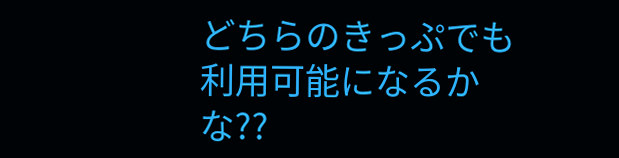どちらのきっぷでも利用可能になるかな??